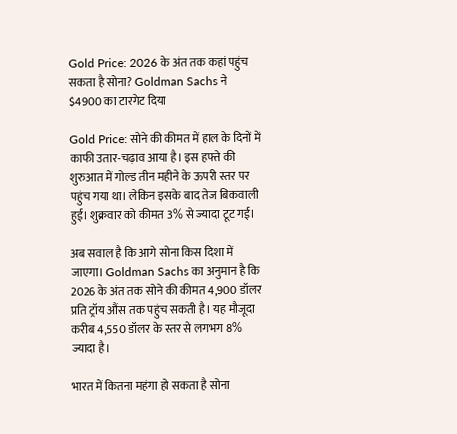Gold Price: 2026 के अंत तक कहां पहुंच सकता है सोना? Goldman Sachs ने $4900 का टारगेट दिया

Gold Price: सोने की कीमत में हाल के दिनों में काफी उतार-चढ़ाव आया है। इस हफ्ते की शुरुआत में गोल्ड तीन महीने के ऊपरी स्तर पर पहुंच गया था। लेकिन इसके बाद तेज बिकवाली हुई। शुक्रवार को कीमत 3% से ज्यादा टूट गई।

अब सवाल है कि आगे सोना किस दिशा में जाएगा। Goldman Sachs का अनुमान है कि 2026 के अंत तक सोने की कीमत 4,900 डॉलर प्रति ट्रॉय औंस तक पहुंच सकती है। यह मौजूदा करीब 4,550 डॉलर के स्तर से लगभग 8% ज्यादा है।

भारत में कितना महंगा हो सकता है सोना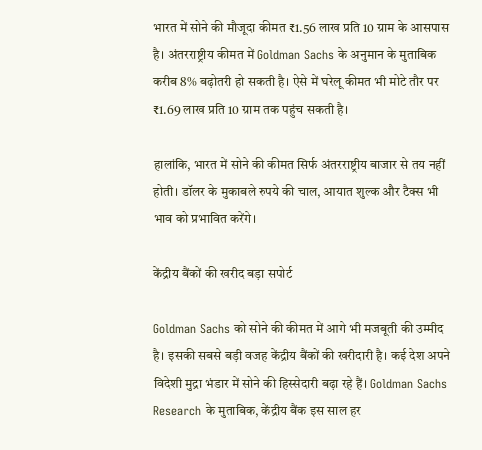भारत में सोने की मौजूदा कीमत ₹1.56 लाख प्रति 10 ग्राम के आसपास है। अंतरराष्ट्रीय कीमत में Goldman Sachs के अनुमान के मुताबिक करीब 8% बढ़ोतरी हो सकती है। ऐसे में घरेलू कीमत भी मोटे तौर पर ₹1.69 लाख प्रति 10 ग्राम तक पहुंच सकती है।

हालांकि, भारत में सोने की कीमत सिर्फ अंतरराष्ट्रीय बाजार से तय नहीं होती। डॉलर के मुकाबले रुपये की चाल, आयात शुल्क और टैक्स भी भाव को प्रभावित करेंगे।

केंद्रीय बैंकों की खरीद बड़ा सपोर्ट

Goldman Sachs को सोने की कीमत में आगे भी मजबूती की उम्मीद है। इसकी सबसे बड़ी वजह केंद्रीय बैंकों की खरीदारी है। कई देश अपने विदेशी मुद्रा भंडार में सोने की हिस्सेदारी बढ़ा रहे हैं। Goldman Sachs Research के मुताबिक, केंद्रीय बैंक इस साल हर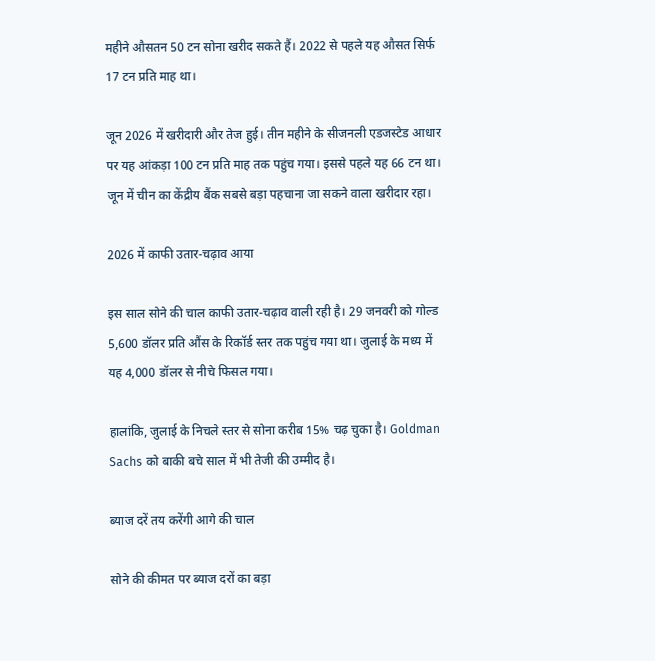महीने औसतन 50 टन सोना खरीद सकते हैं। 2022 से पहले यह औसत सिर्फ 17 टन प्रति माह था।

जून 2026 में खरीदारी और तेज हुई। तीन महीने के सीजनली एडजस्टेड आधार पर यह आंकड़ा 100 टन प्रति माह तक पहुंच गया। इससे पहले यह 66 टन था। जून में चीन का केंद्रीय बैंक सबसे बड़ा पहचाना जा सकने वाला खरीदार रहा।

2026 में काफी उतार-चढ़ाव आया

इस साल सोने की चाल काफी उतार-चढ़ाव वाली रही है। 29 जनवरी को गोल्ड 5,600 डॉलर प्रति औंस के रिकॉर्ड स्तर तक पहुंच गया था। जुलाई के मध्य में यह 4,000 डॉलर से नीचे फिसल गया।

हालांकि, जुलाई के निचले स्तर से सोना करीब 15% चढ़ चुका है। Goldman Sachs को बाकी बचे साल में भी तेजी की उम्मीद है।

ब्याज दरें तय करेंगी आगे की चाल

सोने की कीमत पर ब्याज दरों का बड़ा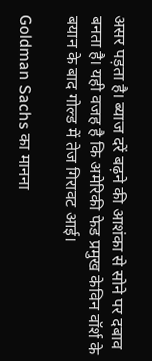असर पड़ता है। ब्याज दरें बढ़ने की आशंका से सोने पर दबाव बनता है। यही वजह है कि अमेरिकी फेड प्रमुख केविन वॉर्श के बयान के बाद गोल्ड में तेज गिरावट आई।

Goldman Sachs का मानना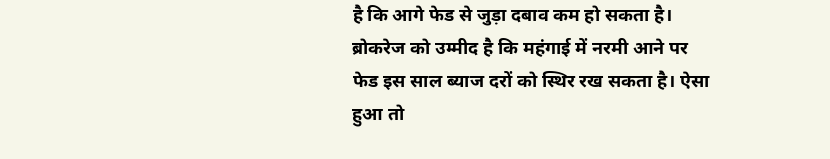है कि आगे फेड से जुड़ा दबाव कम हो सकता है। ब्रोकरेज को उम्मीद है कि महंगाई में नरमी आने पर फेड इस साल ब्याज दरों को स्थिर रख सकता है। ऐसा हुआ तो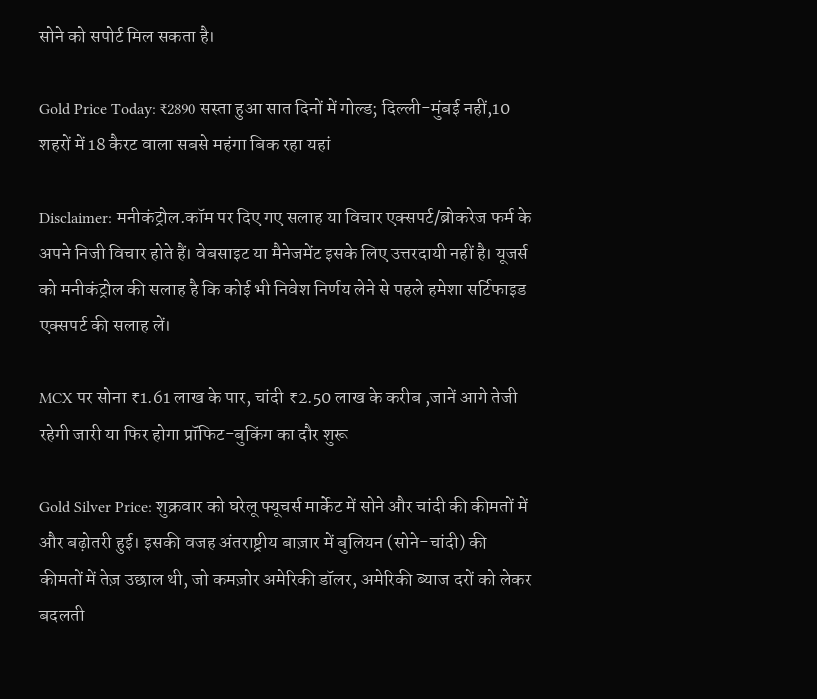सोने को सपोर्ट मिल सकता है।

Gold Price Today: ₹2890 सस्ता हुआ सात दिनों में गोल्ड; दिल्ली-मुंबई नहीं,10 शहरों में 18 कैरट वाला सबसे महंगा बिक रहा यहां

Disclaimer: मनीकंट्रोल.कॉम पर दिए गए सलाह या विचार एक्सपर्ट/ब्रोकरेज फर्म के अपने निजी विचार होते हैं। वेबसाइट या मैनेजमेंट इसके लिए उत्तरदायी नहीं है। यूजर्स को मनीकंट्रोल की सलाह है कि कोई भी निवेश निर्णय लेने से पहले हमेशा सर्टिफाइड एक्सपर्ट की सलाह लें।

MCX पर सोना ₹1.61 लाख के पार, चांदी ₹2.50 लाख के करीब ,जानें आगे तेजी रहेगी जारी या फिर होगा प्रॉफिट-बुकिंग का दौर शुरू

Gold Silver Price: शुक्रवार को घरेलू फ्यूचर्स मार्केट में सोने और चांदी की कीमतों में और बढ़ोतरी हुई। इसकी वजह अंतराष्ट्रीय बाज़ार में बुलियन (सोने-चांदी) की कीमतों में तेज़ उछाल थी, जो कमज़ोर अमेरिकी डॉलर, अमेरिकी ब्याज दरों को लेकर बदलती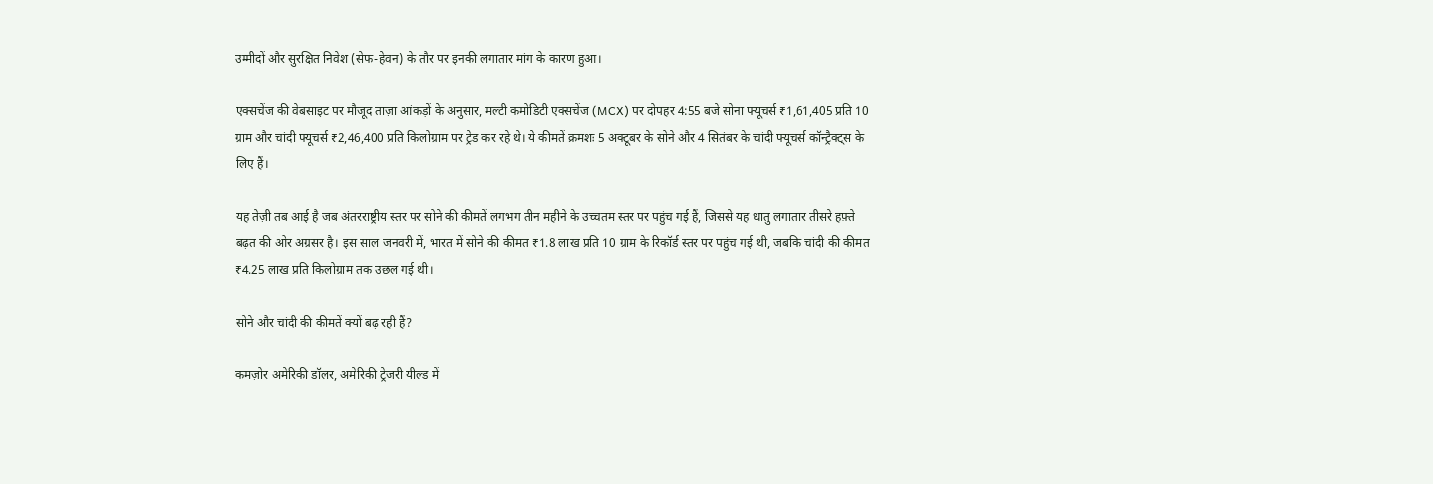उम्मीदों और सुरक्षित निवेश (सेफ-हेवन) के तौर पर इनकी लगातार मांग के कारण हुआ।

एक्सचेंज की वेबसाइट पर मौजूद ताज़ा आंकड़ों के अनुसार, मल्टी कमोडिटी एक्सचेंज (MCX) पर दोपहर 4:55 बजे सोना फ्यूचर्स ₹1,61,405 प्रति 10 ग्राम और चांदी फ्यूचर्स ₹2,46,400 प्रति किलोग्राम पर ट्रेड कर रहे थे। ये कीमतें क्रमशः 5 अक्टूबर के सोने और 4 सितंबर के चांदी फ्यूचर्स कॉन्ट्रैक्ट्स के लिए हैं।

यह तेज़ी तब आई है जब अंतरराष्ट्रीय स्तर पर सोने की कीमतें लगभग तीन महीने के उच्चतम स्तर पर पहुंच गई हैं, जिससे यह धातु लगातार तीसरे हफ़्ते बढ़त की ओर अग्रसर है। इस साल जनवरी में, भारत में सोने की कीमत ₹1.8 लाख प्रति 10 ग्राम के रिकॉर्ड स्तर पर पहुंच गई थी, जबकि चांदी की कीमत ₹4.25 लाख प्रति किलोग्राम तक उछल गई थी।

सोने और चांदी की कीमतें क्यों बढ़ रही हैं?

कमज़ोर अमेरिकी डॉलर, अमेरिकी ट्रेजरी यील्ड में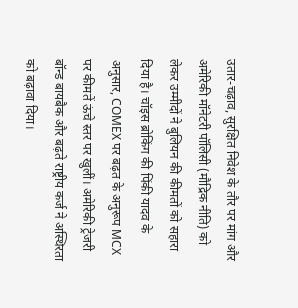उतार-चढ़ाव, सुरक्षित निवेश के तौर पर मांग और अमेरिकी मॉनेटरी पॉलिसी (मौद्रिक नीति) को लेकर उम्मीदों ने बुलियन की कीमतों को सहारा दिया है। चॉइस ब्रोकिंग की पिंकी यादव के अनुसार, COMEX पर बढ़त के अनुरूप MCX पर कीमतें ऊंचे स्तर पर खुलीं। अमेरिकी ट्रेजरी बॉन्ड बायबैक और बढ़ते राष्ट्रीय कर्ज ने अस्थिरता को बढ़ावा दिया।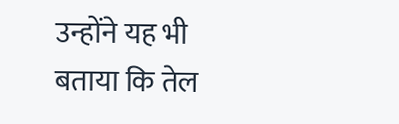उन्होंने यह भी बताया कि तेल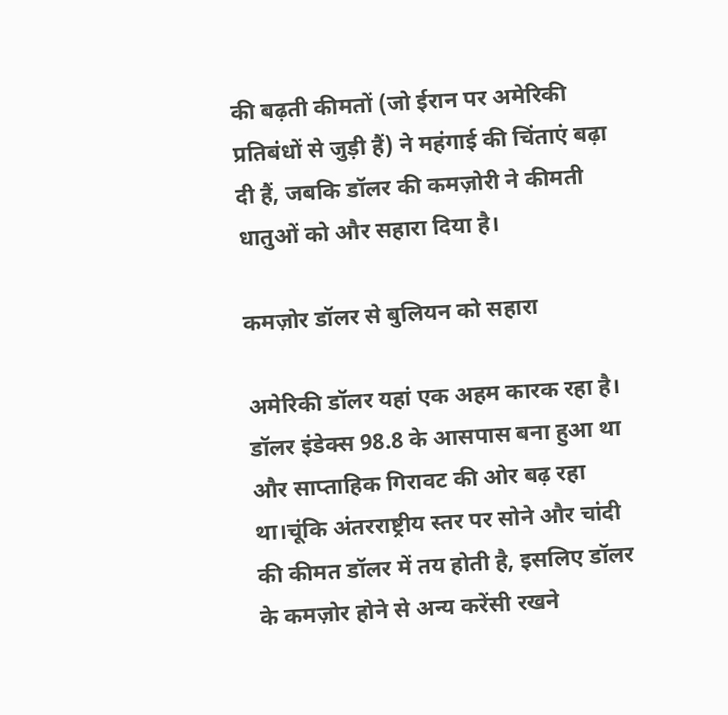की बढ़ती कीमतों (जो ईरान पर अमेरिकी प्रतिबंधों से जुड़ी हैं) ने महंगाई की चिंताएं बढ़ा दी हैं, जबकि डॉलर की कमज़ोरी ने कीमती धातुओं को और सहारा दिया है।

कमज़ोर डॉलर से बुलियन को सहारा

अमेरिकी डॉलर यहां एक अहम कारक रहा है। डॉलर इंडेक्स 98.8 के आसपास बना हुआ था और साप्ताहिक गिरावट की ओर बढ़ रहा था।चूंकि अंतरराष्ट्रीय स्तर पर सोने और चांदी की कीमत डॉलर में तय होती है, इसलिए डॉलर के कमज़ोर होने से अन्य करेंसी रखने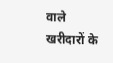वाले खरीदारों के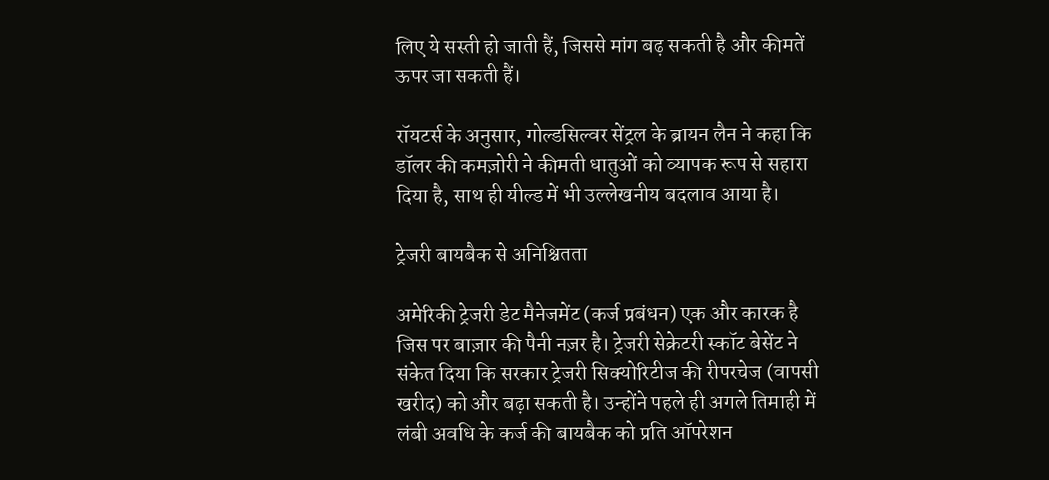लिए ये सस्ती हो जाती हैं, जिससे मांग बढ़ सकती है और कीमतें ऊपर जा सकती हैं।

रॉयटर्स के अनुसार, गोल्डसिल्वर सेंट्रल के ब्रायन लैन ने कहा कि डॉलर की कमज़ोरी ने कीमती धातुओं को व्यापक रूप से सहारा दिया है, साथ ही यील्ड में भी उल्लेखनीय बदलाव आया है।

ट्रेजरी बायबैक से अनिश्चितता

अमेरिकी ट्रेजरी डेट मैनेजमेंट (कर्ज प्रबंधन) एक और कारक है जिस पर बाज़ार की पैनी नज़र है। ट्रेजरी सेक्रेटरी स्कॉट बेसेंट ने संकेत दिया कि सरकार ट्रेजरी सिक्योरिटीज की रीपरचेज (वापसी खरीद) को और बढ़ा सकती है। उन्होंने पहले ही अगले तिमाही में लंबी अवधि के कर्ज की बायबैक को प्रति ऑपरेशन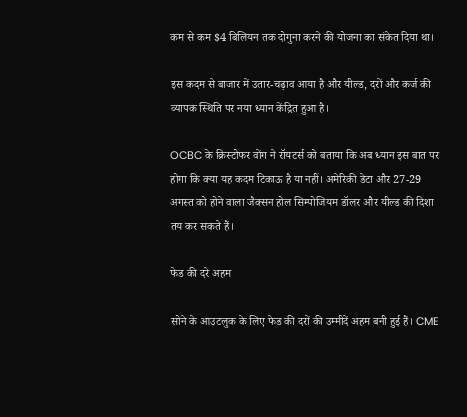कम से कम $4 बिलियन तक दोगुना करने की योजना का संकेत दिया था।

इस कदम से बाजार में उतार-चढ़ाव आया है और यील्ड, दरों और कर्ज की व्यापक स्थिति पर नया ध्यान केंद्रित हुआ है।

OCBC के क्रिस्टोफर वोंग ने रॉयटर्स को बताया कि अब ध्यान इस बात पर होगा कि क्या यह कदम टिकाऊ है या नहीं। अमेरिकी डेटा और 27-29 अगस्त को होने वाला जैक्सन होल सिम्पोजियम डॉलर और यील्ड की दिशा तय कर सकते हैं।

फेड की दरे अहम

सोने के आउटलुक के लिए फेड की दरों की उम्मीदें अहम बनी हुई हैं। CME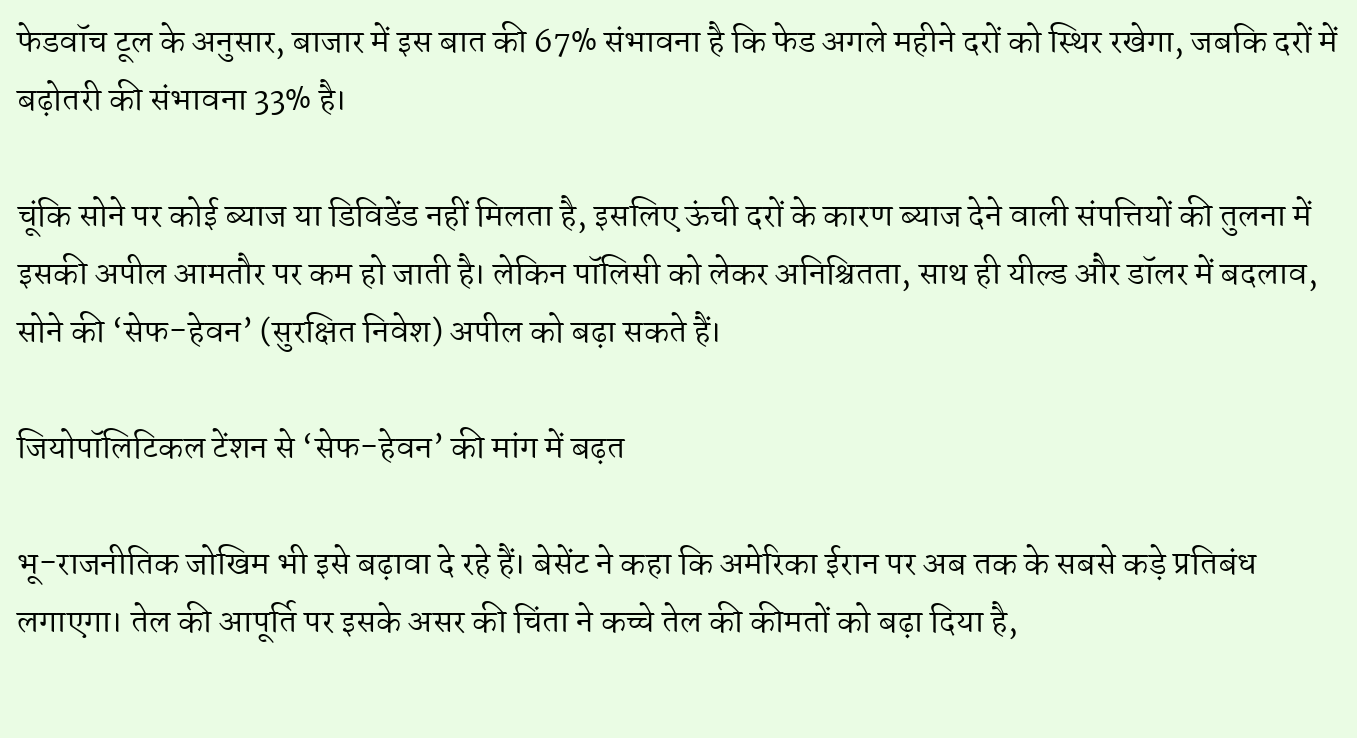फेडवॉच टूल के अनुसार, बाजार में इस बात की 67% संभावना है कि फेड अगले महीने दरों को स्थिर रखेगा, जबकि दरों में बढ़ोतरी की संभावना 33% है।

चूंकि सोने पर कोई ब्याज या डिविडेंड नहीं मिलता है, इसलिए ऊंची दरों के कारण ब्याज देने वाली संपत्तियों की तुलना में इसकी अपील आमतौर पर कम हो जाती है। लेकिन पॉलिसी को लेकर अनिश्चितता, साथ ही यील्ड और डॉलर में बदलाव, सोने की ‘सेफ-हेवन’ (सुरक्षित निवेश) अपील को बढ़ा सकते हैं।

जियोपॉलिटिकल टेंशन से ‘सेफ-हेवन’ की मांग में बढ़त

भू-राजनीतिक जोखिम भी इसे बढ़ावा दे रहे हैं। बेसेंट ने कहा कि अमेरिका ईरान पर अब तक के सबसे कड़े प्रतिबंध लगाएगा। तेल की आपूर्ति पर इसके असर की चिंता ने कच्चे तेल की कीमतों को बढ़ा दिया है,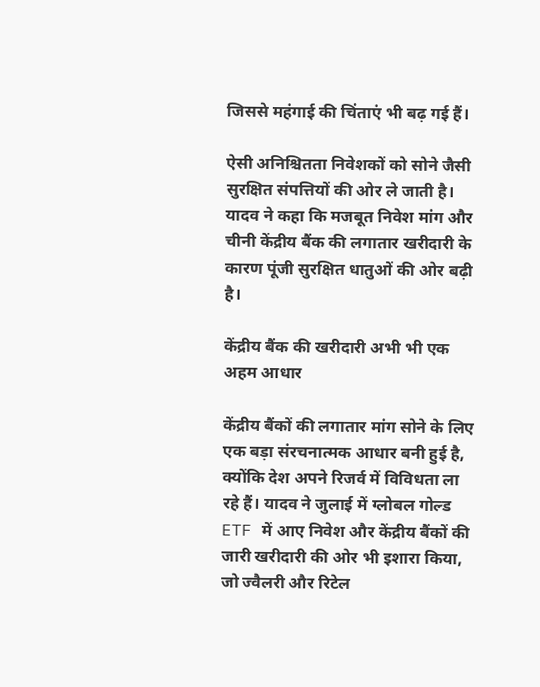जिससे महंगाई की चिंताएं भी बढ़ गई हैं।

ऐसी अनिश्चितता निवेशकों को सोने जैसी सुरक्षित संपत्तियों की ओर ले जाती है। यादव ने कहा कि मजबूत निवेश मांग और चीनी केंद्रीय बैंक की लगातार खरीदारी के कारण पूंजी सुरक्षित धातुओं की ओर बढ़ी है।

केंद्रीय बैंक की खरीदारी अभी भी एक अहम आधार

केंद्रीय बैंकों की लगातार मांग सोने के लिए एक बड़ा संरचनात्मक आधार बनी हुई है, क्योंकि देश अपने रिजर्व में विविधता ला रहे हैं। यादव ने जुलाई में ग्लोबल गोल्ड ETF में आए निवेश और केंद्रीय बैंकों की जारी खरीदारी की ओर भी इशारा किया, जो ज्वैलरी और रिटेल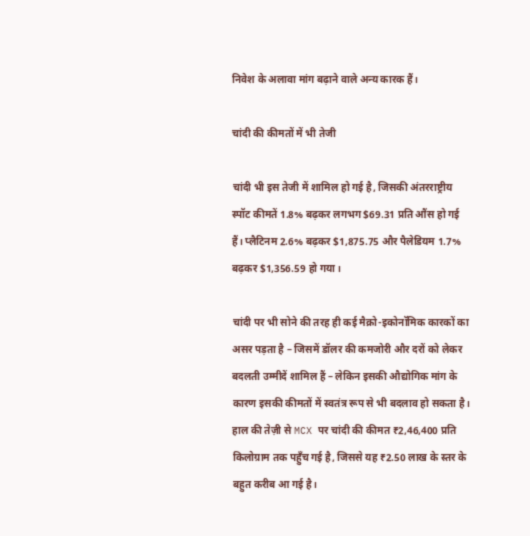निवेश के अलावा मांग बढ़ाने वाले अन्य कारक हैं।

चांदी की कीमतों में भी तेजी

चांदी भी इस तेजी में शामिल हो गई है, जिसकी अंतरराष्ट्रीय स्पॉट कीमतें 1.8% बढ़कर लगभग $69.31 प्रति औंस हो गई हैं। प्लैटिनम 2.6% बढ़कर $1,875.75 और पैलेडियम 1.7% बढ़कर $1,356.59 हो गया।

चांदी पर भी सोने की तरह ही कई मैक्रो-इकोनॉमिक कारकों का असर पड़ता है – जिसमें डॉलर की कमजोरी और दरों को लेकर बदलती उम्मीदें शामिल हैं – लेकिन इसकी औद्योगिक मांग के कारण इसकी कीमतों में स्वतंत्र रूप से भी बदलाव हो सकता है। हाल की तेज़ी से MCX पर चांदी की कीमत ₹2,46,400 प्रति किलोग्राम तक पहुँच गई है, जिससे यह ₹2.50 लाख के स्तर के बहुत करीब आ गई है।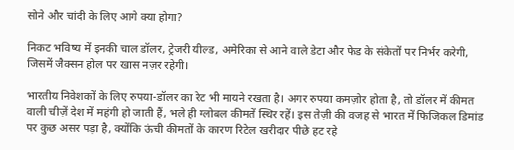सोने और चांदी के लिए आगे क्या होगा?

निकट भविष्य में इनकी चाल डॉलर, ट्रेजरी यील्ड, अमेरिका से आने वाले डेटा और फेड के संकेतों पर निर्भर करेगी, जिसमें जैक्सन होल पर खास नज़र रहेगी।

भारतीय निवेशकों के लिए रुपया-डॉलर का रेट भी मायने रखता है। अगर रुपया कमज़ोर होता है, तो डॉलर में कीमत वाली चीज़ें देश में महंगी हो जाती हैं, भले ही ग्लोबल कीमतें स्थिर रहें। इस तेज़ी की वजह से भारत में फिजिकल डिमांड पर कुछ असर पड़ा है, क्योंकि ऊंची कीमतों के कारण रिटेल खरीदार पीछे हट रहे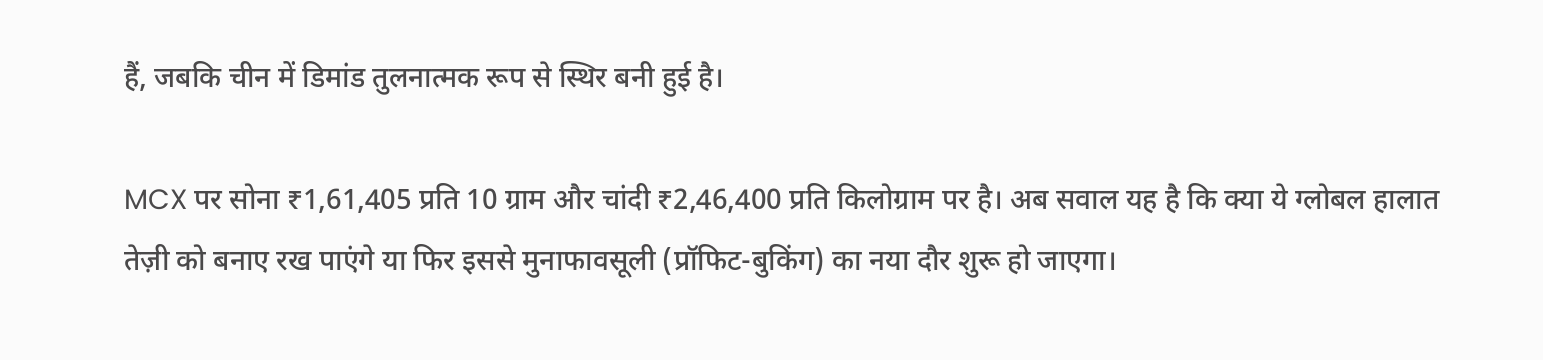हैं, जबकि चीन में डिमांड तुलनात्मक रूप से स्थिर बनी हुई है।

MCX पर सोना ₹1,61,405 प्रति 10 ग्राम और चांदी ₹2,46,400 प्रति किलोग्राम पर है। अब सवाल यह है कि क्या ये ग्लोबल हालात तेज़ी को बनाए रख पाएंगे या फिर इससे मुनाफावसूली (प्रॉफिट-बुकिंग) का नया दौर शुरू हो जाएगा।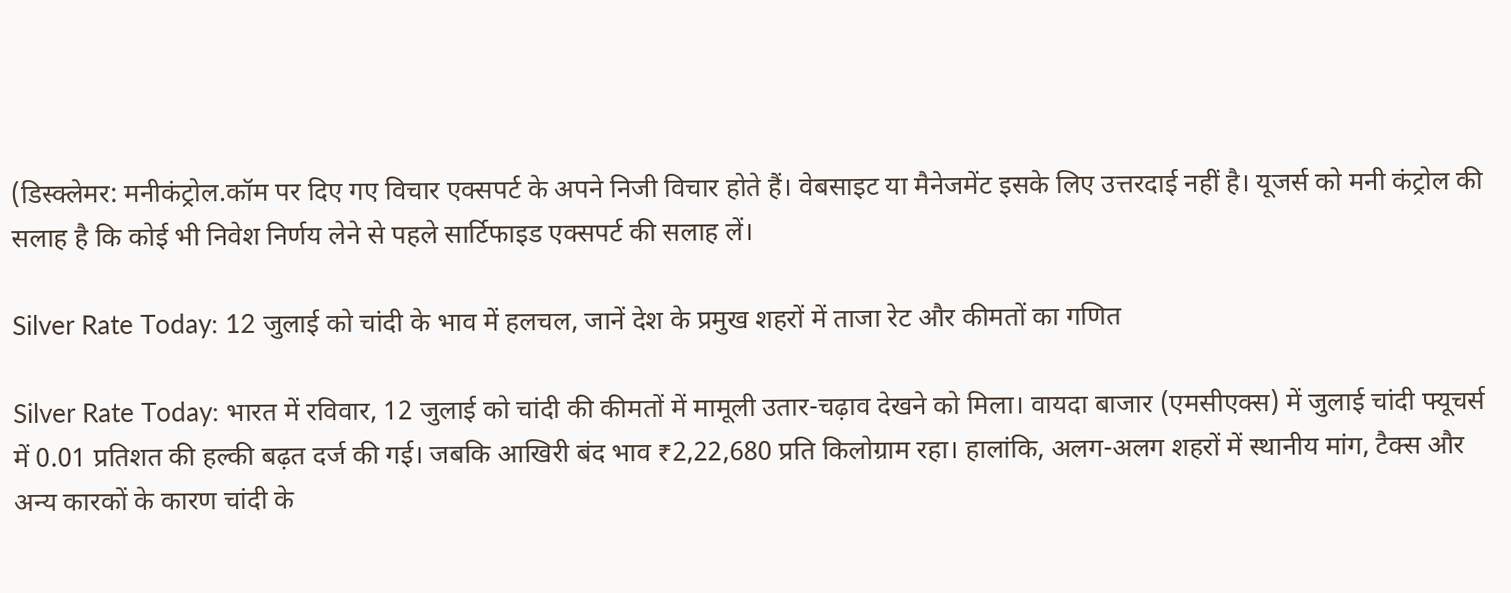(डिस्क्लेमर: मनीकंट्रोल.कॉम पर दिए गए विचार एक्सपर्ट के अपने निजी विचार होते हैं। वेबसाइट या मैनेजमेंट इसके लिए उत्तरदाई नहीं है। यूजर्स को मनी कंट्रोल की सलाह है कि कोई भी निवेश निर्णय लेने से पहले सार्टिफाइड एक्सपर्ट की सलाह लें।

Silver Rate Today: 12 जुलाई को चांदी के भाव में हलचल, जानें देश के प्रमुख शहरों में ताजा रेट और कीमतों का गणित

Silver Rate Today: भारत में रविवार, 12 जुलाई को चांदी की कीमतों में मामूली उतार-चढ़ाव देखने को मिला। वायदा बाजार (एमसीएक्स) में जुलाई चांदी फ्यूचर्स में 0.01 प्रतिशत की हल्की बढ़त दर्ज की गई। जबकि आखिरी बंद भाव ₹2,22,680 प्रति किलोग्राम रहा। हालांकि, अलग-अलग शहरों में स्थानीय मांग, टैक्स और अन्य कारकों के कारण चांदी के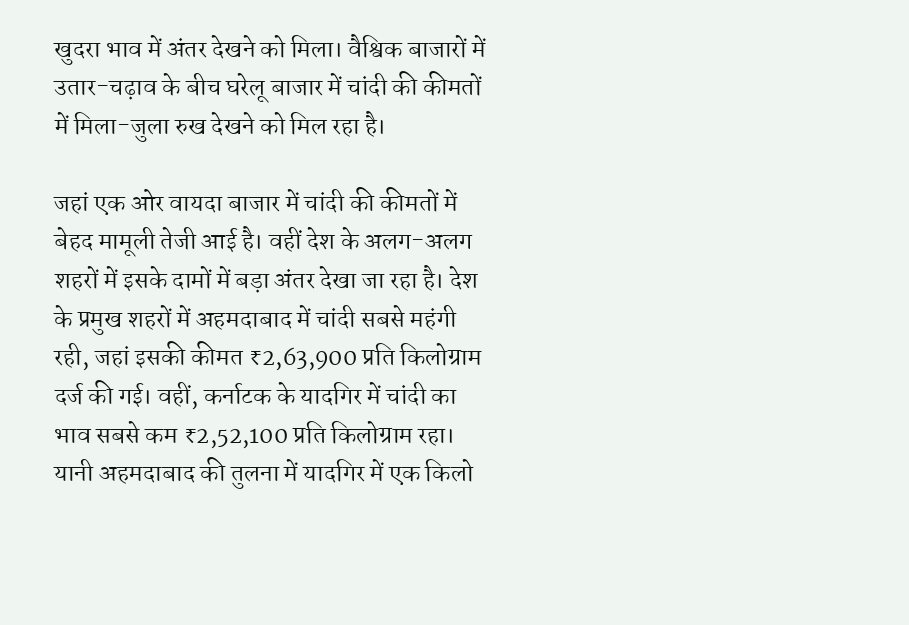खुदरा भाव में अंतर देखने को मिला। वैश्विक बाजारों में उतार-चढ़ाव के बीच घरेलू बाजार में चांदी की कीमतों में मिला-जुला रुख देखने को मिल रहा है।

जहां एक ओर वायदा बाजार में चांदी की कीमतों में बेहद मामूली तेजी आई है। वहीं देश के अलग-अलग शहरों में इसके दामों में बड़ा अंतर देखा जा रहा है। देश के प्रमुख शहरों में अहमदाबाद में चांदी सबसे महंगी रही, जहां इसकी कीमत ₹2,63,900 प्रति किलोग्राम दर्ज की गई। वहीं, कर्नाटक के यादगिर में चांदी का भाव सबसे कम ₹2,52,100 प्रति किलोग्राम रहा। यानी अहमदाबाद की तुलना में यादगिर में एक किलो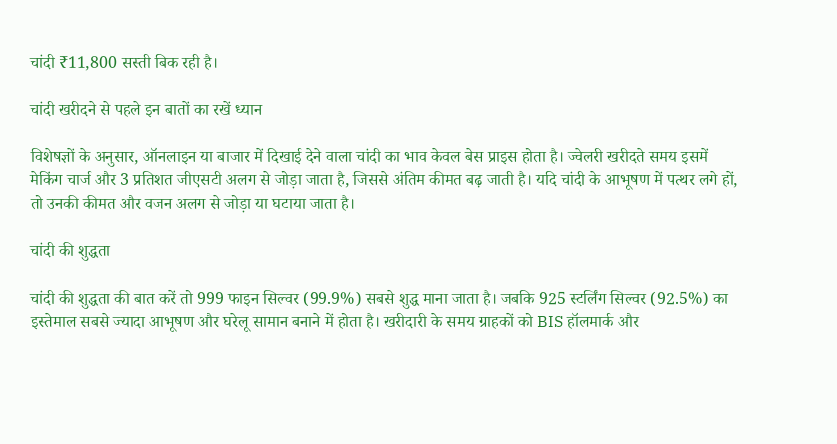चांदी ₹11,800 सस्ती बिक रही है।

चांदी खरीदने से पहले इन बातों का रखें ध्यान

विशेषज्ञों के अनुसार, ऑनलाइन या बाजार में दिखाई देने वाला चांदी का भाव केवल बेस प्राइस होता है। ज्वेलरी खरीदते समय इसमें मेकिंग चार्ज और 3 प्रतिशत जीएसटी अलग से जोड़ा जाता है, जिससे अंतिम कीमत बढ़ जाती है। यदि चांदी के आभूषण में पत्थर लगे हों, तो उनकी कीमत और वजन अलग से जोड़ा या घटाया जाता है।

चांदी की शुद्धता

चांदी की शुद्धता की बात करें तो 999 फाइन सिल्वर (99.9%) सबसे शुद्ध माना जाता है। जबकि 925 स्टर्लिंग सिल्वर (92.5%) का इस्तेमाल सबसे ज्यादा आभूषण और घरेलू सामान बनाने में होता है। खरीदारी के समय ग्राहकों को BIS हॉलमार्क और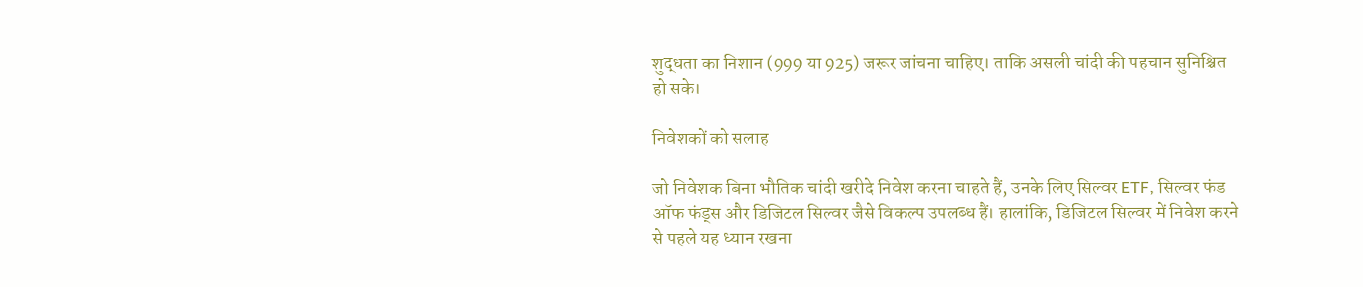शुद्धता का निशान (999 या 925) जरूर जांचना चाहिए। ताकि असली चांदी की पहचान सुनिश्चित हो सके।

निवेशकों को सलाह

जो निवेशक बिना भौतिक चांदी खरीदे निवेश करना चाहते हैं, उनके लिए सिल्वर ETF, सिल्वर फंड ऑफ फंड्स और डिजिटल सिल्वर जैसे विकल्प उपलब्ध हैं। हालांकि, डिजिटल सिल्वर में निवेश करने से पहले यह ध्यान रखना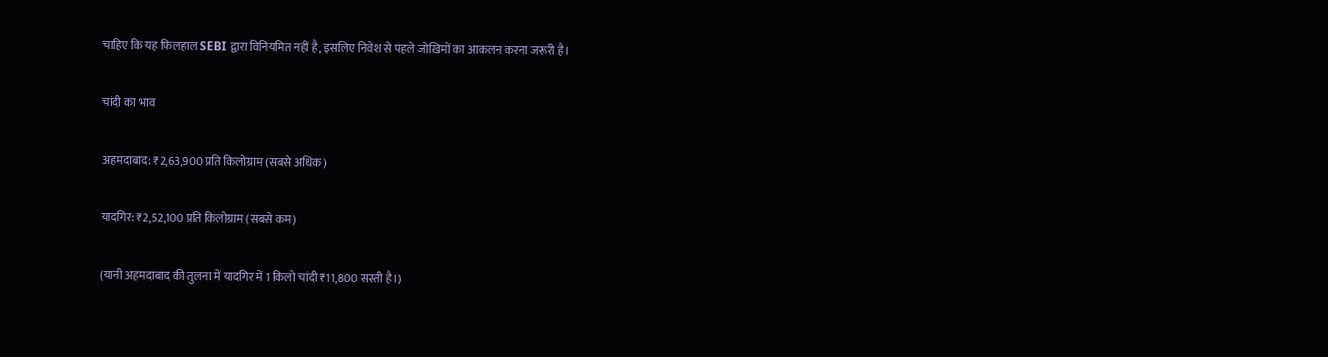चाहिए कि यह फिलहाल SEBI द्वारा विनियमित नहीं है, इसलिए निवेश से पहले जोखिमों का आकलन करना जरूरी है।

चांदी का भाव

अहमदाबाद: ₹2,63,900 प्रति किलोग्राम (सबसे अधिक)

यादगिर: ₹2,52,100 प्रति किलोग्राम (सबसे कम)

(यानी अहमदाबाद की तुलना में यादगिर में 1 किलो चांदी ₹11,800 सस्ती है।)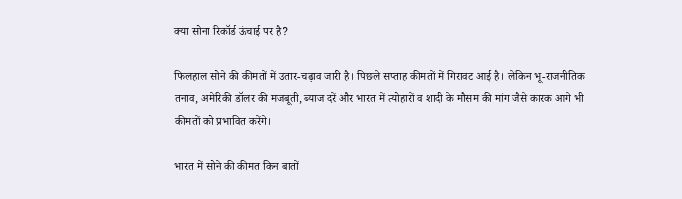क्या सोना रिकॉर्ड ऊंचाई पर है?

फिलहाल सोने की कीमतों में उतार-चढ़ाव जारी है। पिछले सप्ताह कीमतों में गिरावट आई है। लेकिन भू-राजनीतिक तनाव, अमेरिकी डॉलर की मजबूती, ब्याज दरें और भारत में त्योहारों व शादी के मौसम की मांग जैसे कारक आगे भी कीमतों को प्रभावित करेंगे।

भारत में सोने की कीमत किन बातों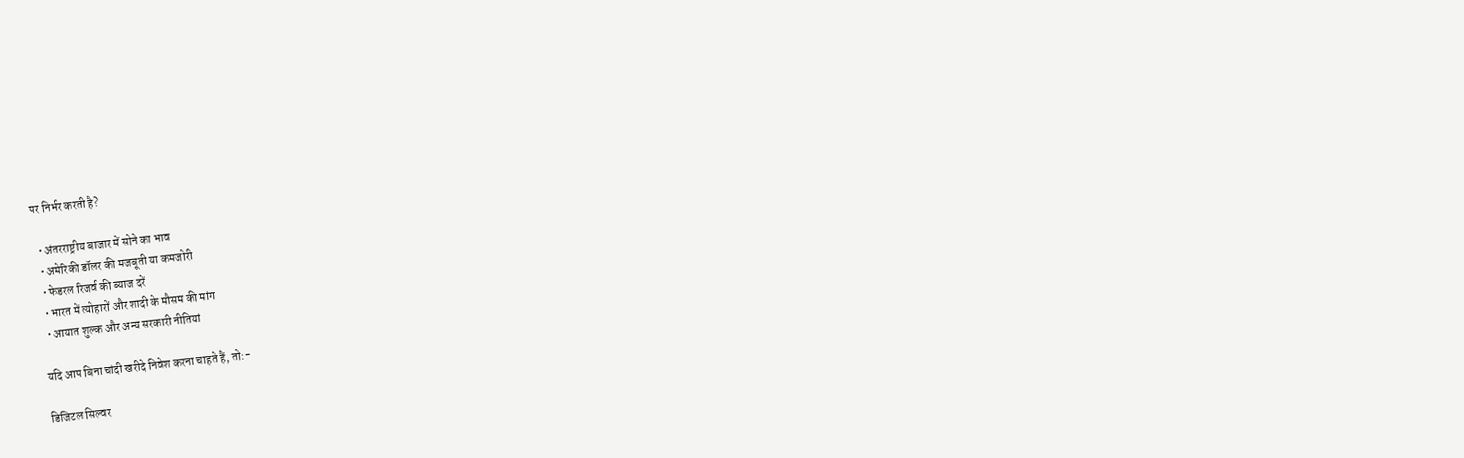पर निर्भर करती है?

  • अंतरराष्ट्रीय बाजार में सोने का भाव
  • अमेरिकी डॉलर की मजबूती या कमजोरी
  • फेडरल रिजर्व की ब्याज दरें
  • भारत में त्योहारों और शादी के मौसम की मांग
  • आयात शुल्क और अन्य सरकारी नीतियां

यदि आप बिना चांदी खरीदे निवेश करना चाहते हैं, तो:-

डिजिटल सिल्वर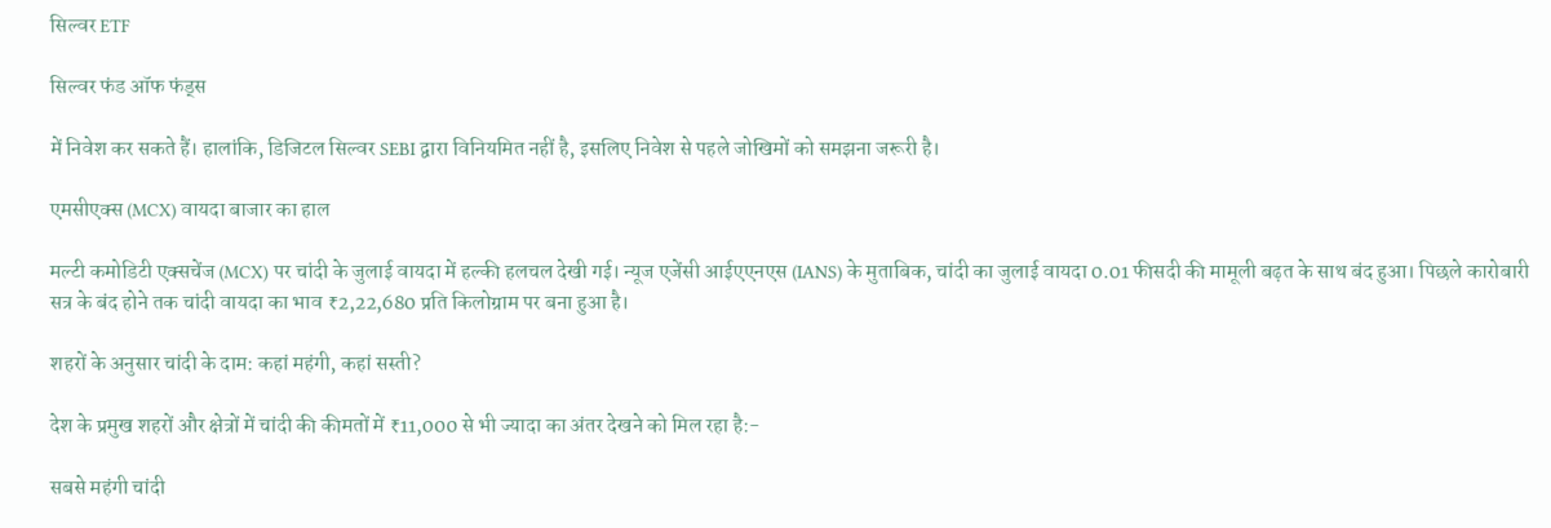सिल्वर ETF

सिल्वर फंड ऑफ फंड्स

में निवेश कर सकते हैं। हालांकि, डिजिटल सिल्वर SEBI द्वारा विनियमित नहीं है, इसलिए निवेश से पहले जोखिमों को समझना जरूरी है।

एमसीएक्स (MCX) वायदा बाजार का हाल

मल्टी कमोडिटी एक्सचेंज (MCX) पर चांदी के जुलाई वायदा में हल्की हलचल देखी गई। न्यूज एजेंसी आईएएनएस (IANS) के मुताबिक, चांदी का जुलाई वायदा 0.01 फीसदी की मामूली बढ़त के साथ बंद हुआ। पिछले कारोबारी सत्र के बंद होने तक चांदी वायदा का भाव ₹2,22,680 प्रति किलोग्राम पर बना हुआ है।

शहरों के अनुसार चांदी के दाम: कहां महंगी, कहां सस्ती?

देश के प्रमुख शहरों और क्षेत्रों में चांदी की कीमतों में ₹11,000 से भी ज्यादा का अंतर देखने को मिल रहा है:-

सबसे महंगी चांदी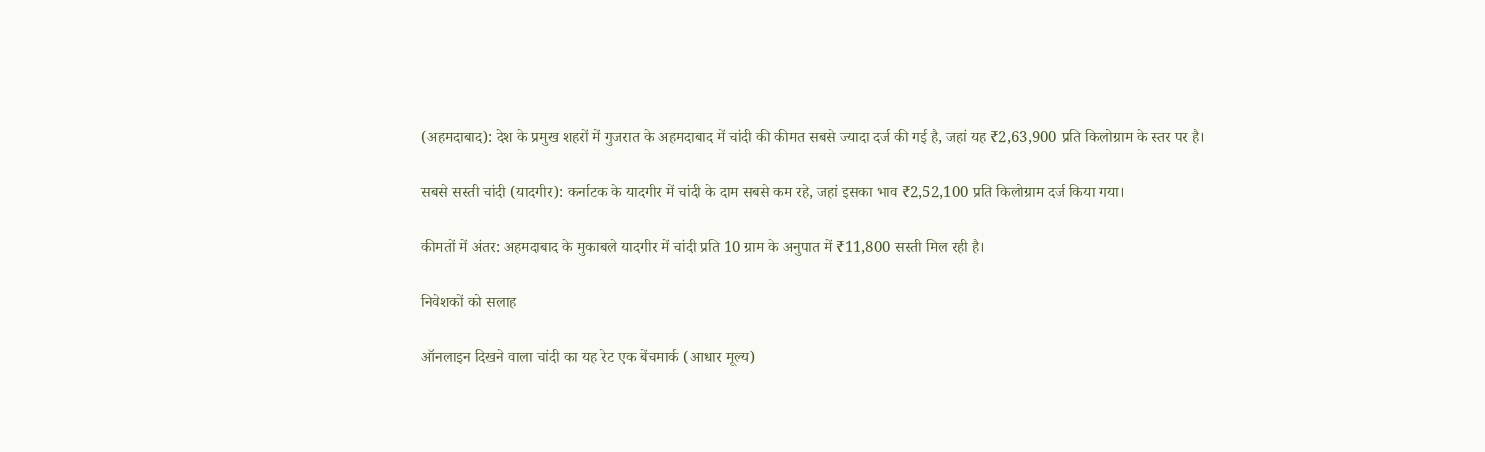(अहमदाबाद): देश के प्रमुख शहरों में गुजरात के अहमदाबाद में चांदी की कीमत सबसे ज्यादा दर्ज की गई है, जहां यह ₹2,63,900 प्रति किलोग्राम के स्तर पर है।

सबसे सस्ती चांदी (यादगीर): कर्नाटक के यादगीर में चांदी के दाम सबसे कम रहे, जहां इसका भाव ₹2,52,100 प्रति किलोग्राम दर्ज किया गया।

कीमतों में अंतर: अहमदाबाद के मुकाबले यादगीर में चांदी प्रति 10 ग्राम के अनुपात में ₹11,800 सस्ती मिल रही है।

निवेशकों को सलाह

ऑनलाइन दिखने वाला चांदी का यह रेट एक बेंचमार्क (आधार मूल्य)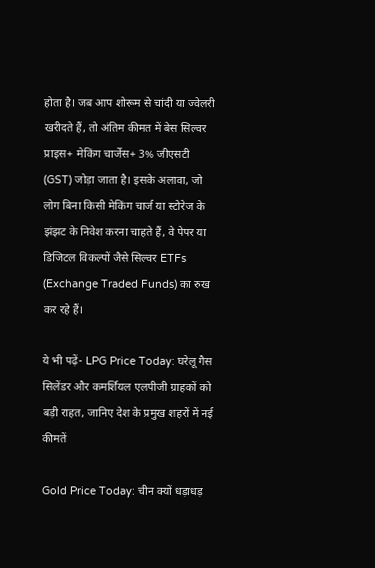होता है। जब आप शोरूम से चांदी या ज्वेलरी खरीदते हैं, तो अंतिम कीमत में बेस सिल्वर प्राइस+ मेकिंग चार्जेस+ 3% जीएसटी (GST) जोड़ा जाता है। इसके अलावा, जो लोग बिना किसी मेकिंग चार्ज या स्टोरेज के झंझट के निवेश करना चाहते हैं, वे पेपर या डिजिटल विकल्पों जैसे सिल्वर ETFs (Exchange Traded Funds) का रुख कर रहे हैं।

ये भी पढ़ें- LPG Price Today: घरेलू गैस सिलेंडर और कमर्शियल एलपीजी ग्राहकों को बड़ी राहत, जानिए देश के प्रमुख शहरों में नई कीमतें

Gold Price Today: चीन क्यों धड़ाधड़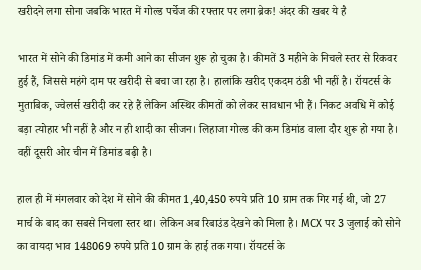खरीदने लगा सोना जबकि भारत में गोल्ड पर्चेज की रफ्तार पर लगा ब्रेक! अंदर की खबर ये है

भारत में सोने की डिमांड में कमी आने का सीजन शुरू हो चुका है। कीमतें 3 महीने के निचले स्तर से रिकवर हुई हैं, जिससे महंगे दाम पर खरीदी से बचा जा रहा है। हालांकि खरीद एकदम ठंडी भी नहीं है। रॉयटर्स के मुताबिक, ज्वेलर्स खरीदी कर रहे हैं लेकिन अस्थिर कीमतों को लेकर सावधान भी हैं। निकट अवधि में कोई बड़ा त्योहार भी नहीं है और न ही शादी का सीजन। लिहाजा गोल्ड की कम डिमांड वाला दौर शुरू हो गया है। वहीं दूसरी ओर चीन में डिमांड बढ़ी है।

हाल ही में मंगलवार को देश में सोने की कीमत 1,40,450 रुपये प्रति 10 ग्राम तक गिर गई थी, जो 27 मार्च के बाद का सबसे निचला स्तर था। लेकिन अब रिबाउंड देखने को मिला है। MCX पर 3 जुलाई को सोने का वायदा भाव 148069 रुपये प्रति 10 ग्राम के हाई तक गया। रॉयटर्स के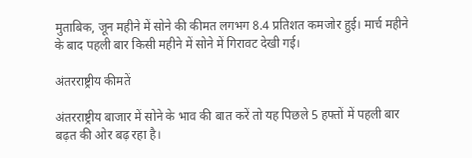मुताबिक, जून महीने में सोने की कीमत लगभग 8.4 प्रतिशत कमजोर हुई। मार्च महीने के बाद पहली बार किसी महीने में सोने में गिरावट देखी गई।

अंतरराष्ट्रीय कीमतें

अंतरराष्ट्रीय बाजार में सोने के भाव की बात करें तो यह पिछले 5 हफ्तों में पहली बार बढ़त की ओर बढ़ रहा है।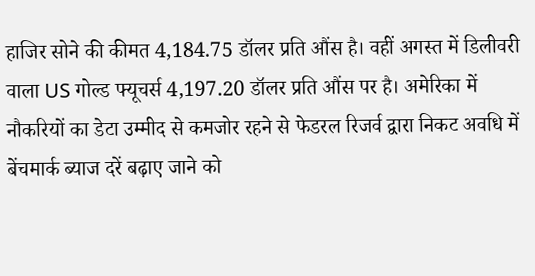हाजिर सोने की कीमत 4,184.75 डॉलर प्रति औंस है। वहीं अगस्त में डिलीवरी वाला US गोल्ड फ्यूचर्स 4,197.20 डॉलर प्रति औंस पर है। अमेरिका में नौकरियों का डेटा उम्मीद से कमजोर रहने से फेडरल रिजर्व द्वारा निकट अवधि में बेंचमार्क ब्याज दरें बढ़ाए जाने को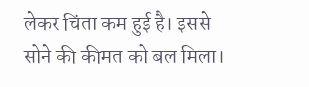लेकर चिंता कम हुई है। इससे सोने की कीमत को बल मिला।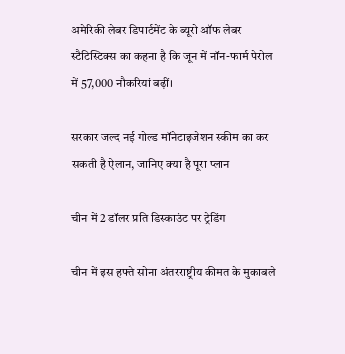अमेरिकी लेबर डिपार्टमेंट के ब्यूरो ऑफ लेबर स्टैटिस्टिक्स का कहना है कि जून में नॉन-फार्म पेरोल में 57,000 नौकरियां बढ़ीं।

सरकार जल्द नई गोल्ड मॉनेटाइजेशन स्कीम का कर सकती है ऐलान, जानिए क्या है पूरा प्लान

चीन में 2 डॉलर प्रति डिस्काउंट पर ट्रेडिंग

चीन में इस हफ्ते सोना अंतरराष्ट्रीय कीमत के मुकाबले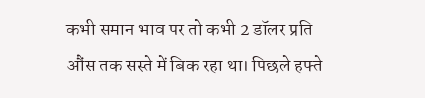कभी समान भाव पर तो कभी 2 डॉलर प्रति औंस तक सस्ते में बिक रहा था। पिछले हफ्ते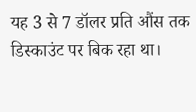यह 3 से 7 डॉलर प्रति औंस तक डिस्काउंट पर बिक रहा था।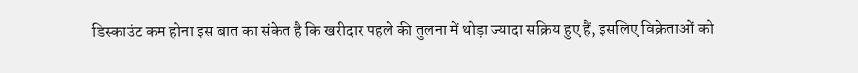डिस्काउंट कम होना इस बात का संकेत है कि खरीदार पहले की तुलना में थोड़ा ज्यादा सक्रिय हुए हैं, इसलिए विक्रेताओं को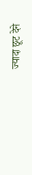ज्यादा छूट देने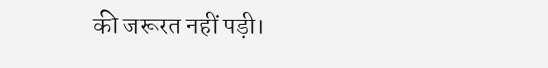की जरूरत नहीं पड़ी।